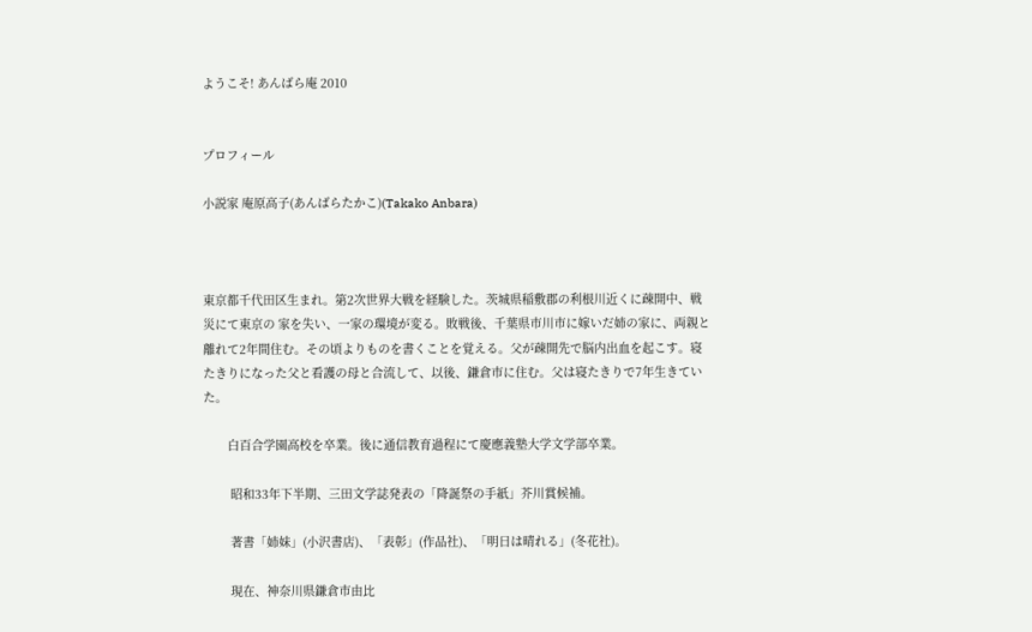ようこそ! あんばら庵 2010


プロフィール

小説家 庵原高子(あんばらたかこ)(Takako Anbara)



東京都千代田区生まれ。第2次世界大戦を経験した。茨城県稲敷郡の利根川近くに疎開中、戦災にて東京の 家を失い、一家の環境が変る。敗戦後、千葉県市川市に嫁いだ姉の家に、両親と離れて2年間住む。その頃よりものを書くことを覚える。父が疎開先で脳内出血を起こす。寝たきりになった父と看護の母と合流して、以後、鎌倉市に住む。父は寝たきりで7年生きていた。

        白百合学園高校を卒業。後に通信教育過程にて慶應義塾大学文学部卒業。

         昭和33年下半期、三田文学誌発表の「降誕祭の手紙」芥川賞候補。

         著書「姉妹」(小沢書店)、「表彰」(作品社)、「明日は晴れる」(冬花社)。

         現在、神奈川県鎌倉市由比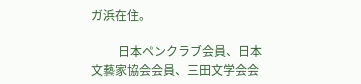ガ浜在住。

         日本ペンクラブ会員、日本文藝家協会会員、三田文学会会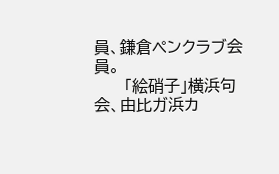員、鎌倉ペンクラブ会員。
      「絵硝子」横浜句会、由比ガ浜カ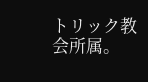トリック教会所属。